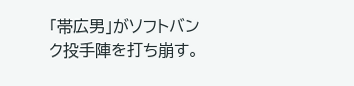「帯広男」がソフトバンク投手陣を打ち崩す。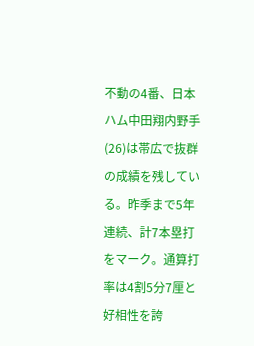不動の4番、日本ハム中田翔内野手(26)は帯広で抜群の成績を残している。昨季まで5年連続、計7本塁打をマーク。通算打率は4割5分7厘と好相性を誇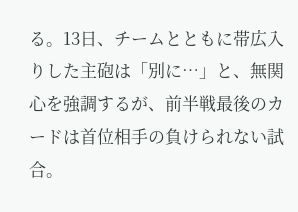る。13日、チームとともに帯広入りした主砲は「別に…」と、無関心を強調するが、前半戦最後のカードは首位相手の負けられない試合。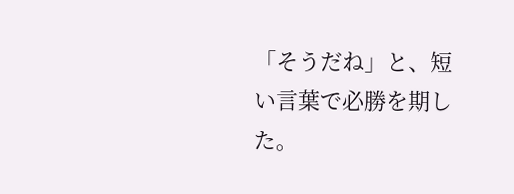「そうだね」と、短い言葉で必勝を期した。